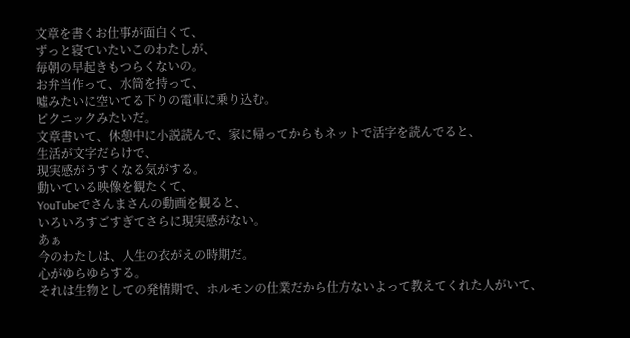文章を書くお仕事が面白くて、
ずっと寝ていたいこのわたしが、
毎朝の早起きもつらくないの。
お弁当作って、水筒を持って、
噓みたいに空いてる下りの電車に乗り込む。
ピクニックみたいだ。
文章書いて、休憩中に小説読んで、家に帰ってからもネットで活字を読んでると、
生活が文字だらけで、
現実感がうすくなる気がする。
動いている映像を観たくて、
YouTubeでさんまさんの動画を観ると、
いろいろすごすぎてさらに現実感がない。
あぁ
今のわたしは、人生の衣がえの時期だ。
心がゆらゆらする。
それは生物としての発情期で、ホルモンの仕業だから仕方ないよって教えてくれた人がいて、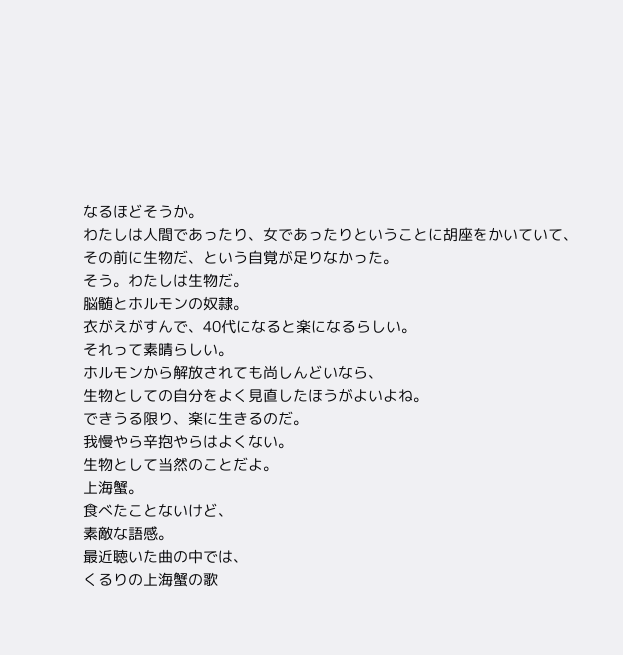なるほどそうか。
わたしは人間であったり、女であったりということに胡座をかいていて、
その前に生物だ、という自覚が足りなかった。
そう。わたしは生物だ。
脳髄とホルモンの奴隷。
衣がえがすんで、40代になると楽になるらしい。
それって素晴らしい。
ホルモンから解放されても尚しんどいなら、
生物としての自分をよく見直したほうがよいよね。
できうる限り、楽に生きるのだ。
我慢やら辛抱やらはよくない。
生物として当然のことだよ。
上海蟹。
食べたことないけど、
素敵な語感。
最近聴いた曲の中では、
くるりの上海蟹の歌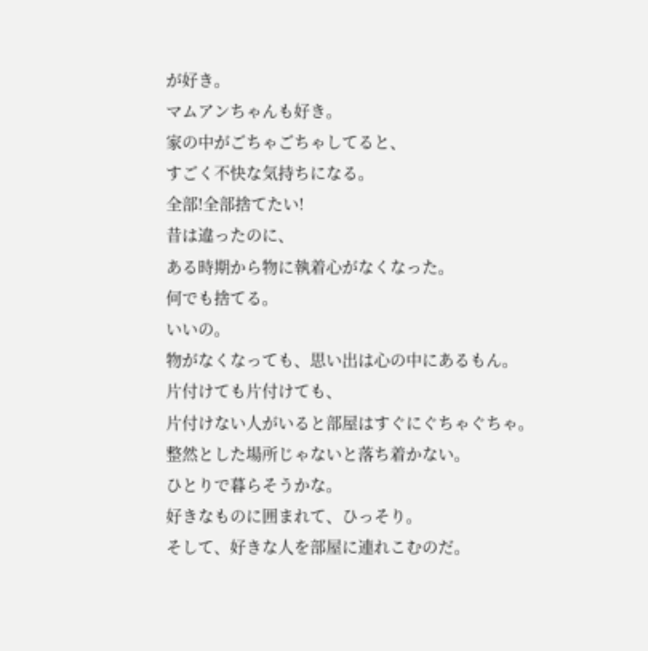が好き。
マムアンちゃんも好き。
家の中がごちゃごちゃしてると、
すごく不快な気持ちになる。
全部!全部捨てたい!
昔は違ったのに、
ある時期から物に執着心がなくなった。
何でも捨てる。
いいの。
物がなくなっても、思い出は心の中にあるもん。
片付けても片付けても、
片付けない人がいると部屋はすぐにぐちゃぐちゃ。
整然とした場所じゃないと落ち着かない。
ひとりで暮らそうかな。
好きなものに囲まれて、ひっそり。
そして、好きな人を部屋に連れこむのだ。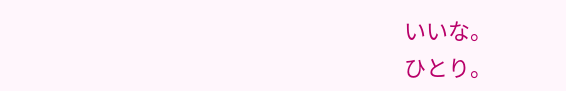いいな。
ひとり。